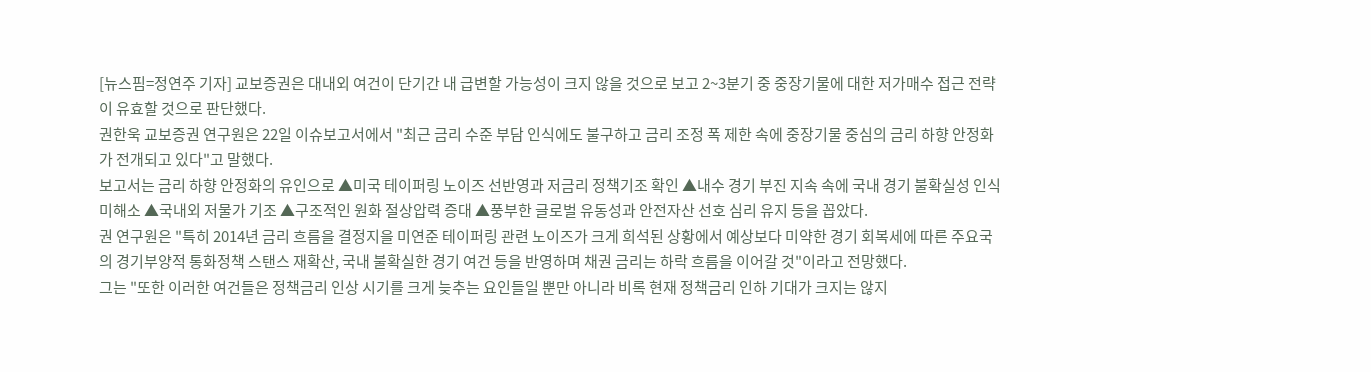[뉴스핌=정연주 기자] 교보증권은 대내외 여건이 단기간 내 급변할 가능성이 크지 않을 것으로 보고 2~3분기 중 중장기물에 대한 저가매수 접근 전략이 유효할 것으로 판단했다.
권한욱 교보증권 연구원은 22일 이슈보고서에서 "최근 금리 수준 부담 인식에도 불구하고 금리 조정 폭 제한 속에 중장기물 중심의 금리 하향 안정화가 전개되고 있다"고 말했다.
보고서는 금리 하향 안정화의 유인으로 ▲미국 테이퍼링 노이즈 선반영과 저금리 정책기조 확인 ▲내수 경기 부진 지속 속에 국내 경기 불확실성 인식 미해소 ▲국내외 저물가 기조 ▲구조적인 원화 절상압력 증대 ▲풍부한 글로벌 유동성과 안전자산 선호 심리 유지 등을 꼽았다.
권 연구원은 "특히 2014년 금리 흐름을 결정지을 미연준 테이퍼링 관련 노이즈가 크게 희석된 상황에서 예상보다 미약한 경기 회복세에 따른 주요국의 경기부양적 통화정책 스탠스 재확산, 국내 불확실한 경기 여건 등을 반영하며 채권 금리는 하락 흐름을 이어갈 것"이라고 전망했다.
그는 "또한 이러한 여건들은 정책금리 인상 시기를 크게 늦추는 요인들일 뿐만 아니라 비록 현재 정책금리 인하 기대가 크지는 않지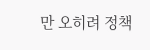만 오히려 정책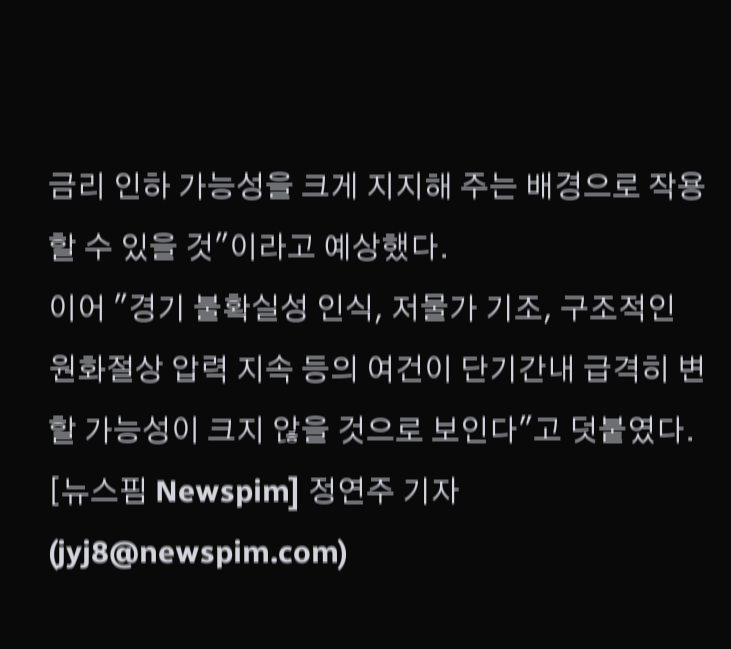금리 인하 가능성을 크게 지지해 주는 배경으로 작용할 수 있을 것"이라고 예상했다.
이어 "경기 불확실성 인식, 저물가 기조, 구조적인 원화절상 압력 지속 등의 여건이 단기간내 급격히 변할 가능성이 크지 않을 것으로 보인다"고 덧붙였다.
[뉴스핌 Newspim] 정연주 기자 (jyj8@newspim.com)